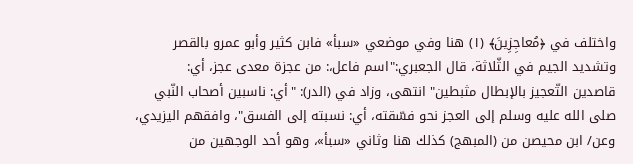واختلف في ﴿مُعاجِزِينَ﴾ (١) هنا وفي موضعي «سبأ» فابن كثير وأبو عمرو بالقصر وتشديد الجيم في الثّلاثة، قال الجعبري:"اسم فاعل،: من عجزة معدى عجز، أي:
قاصدين التّعجيز بالإبطال مثبطين" انتهى، وزاد في (الدر): "أي: ناسبين أصحاب النّبي صلى الله عليه وسلم إلى العجز نحو فسّقته، أي: نسبته إلى الفسق"، وافقهم اليزيدي، وعن/ ابن محيصن من (المبهج) كذلك هنا وثاني «سبأ»، وهو أحد الوجهين من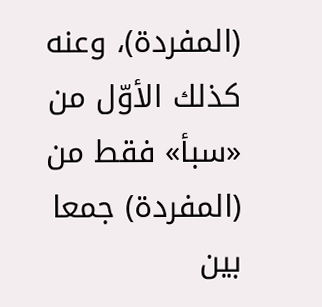(المفردة)، وعنه كذلك الأوّل من «سبأ» فقط من (المفردة) جمعا بين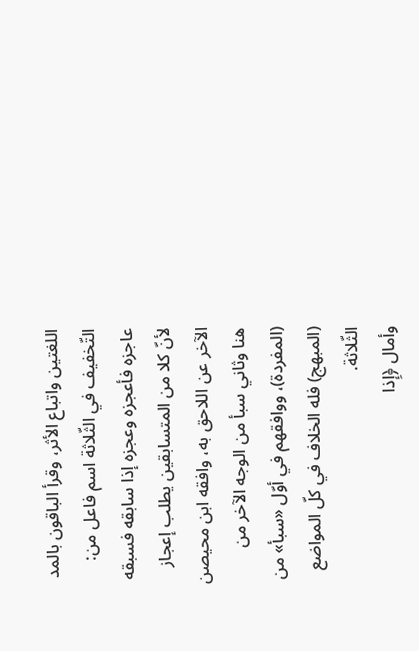اللغتين واتباع الأثر، وقرأ الباقون بالمد التّخفيف في الثّلاثة اسم فاعل من: عاجزه فأعجزه وعجزه إذا سابقه فسبقه لأنّ كلا من المتسابقين يطلب إعجاز الآخر عن اللاحق به، وافقه ابن محيصن هنا وثاني سبأ من الوجه الآخر من (المفردة)، ووافقهم في أوّل «سبأ» من (المبهج) فله الخلاف في كلّ المواضع الثّلاثة.
وأمال ﴿إِذا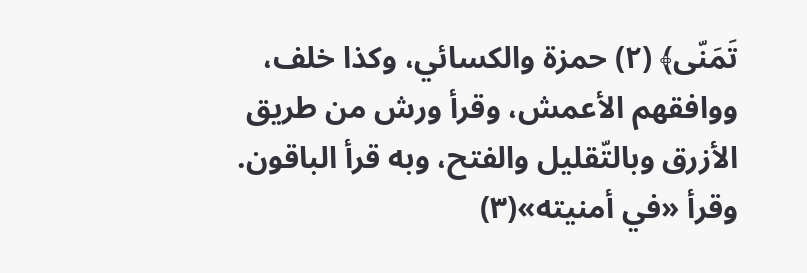تَمَنّى﴾ (٢) حمزة والكسائي، وكذا خلف، ووافقهم الأعمش، وقرأ ورش من طريق الأزرق وبالتّقليل والفتح، وبه قرأ الباقون.
وقرأ «في أمنيته»(٣)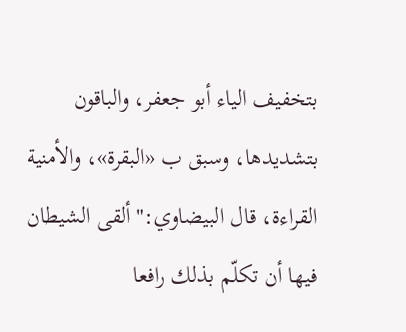بتخفيف الياء أبو جعفر، والباقون بتشديدها، وسبق ب «البقرة»، والأمنية القراءة، قال البيضاوي:"ألقى الشيطان فيها أن تكلّم بذلك رافعا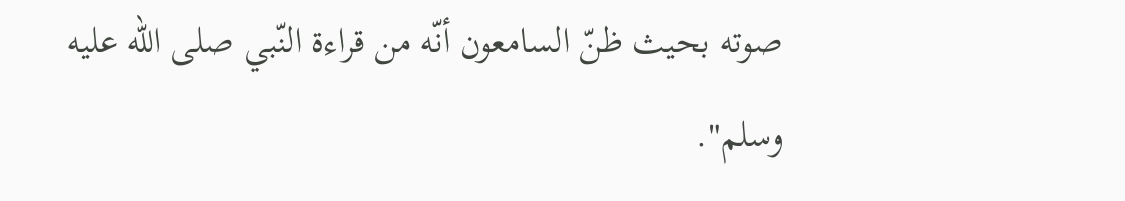صوته بحيث ظنّ السامعون أنّه من قراءة النّبي صلى الله عليه وسلم".